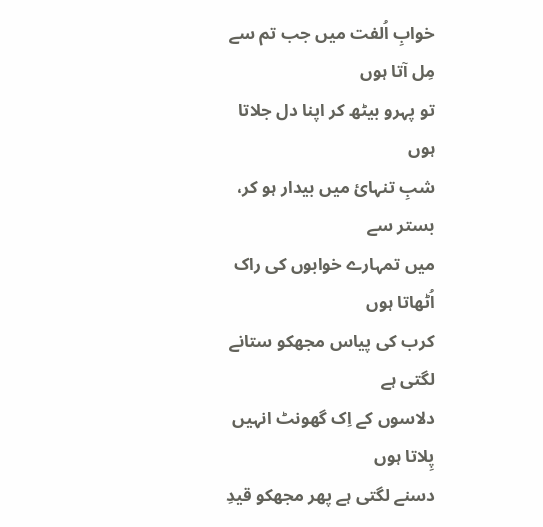خوابِ اُلفت میں جب تم سے مِل آتا ہوں
تو پہرو بیٹھ کر اپنا دل جلاتا ہوں
شبِ تنہائ میں بیدار ہو کر، بستر سے
میں تمہارے خوابوں کی راک اُٹھاتا ہوں
کرب کی پیاس مجھکو ستانے لگتی ہے
دلاسوں کے اِک گھونٹ انہیں پِلاتا ہوں
دسنے لگتی ہے پھر مجھکو قیدِ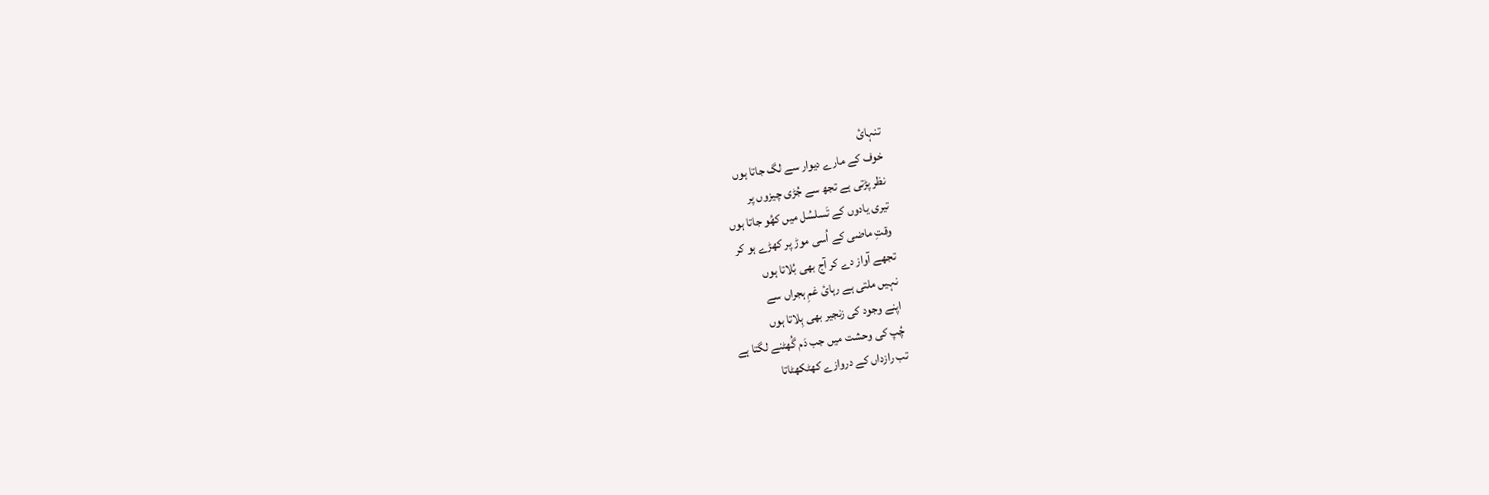تنہائ
خوف کے مارے دیوار سے لگ جاتا ہوں
نظر پڑتی ہے تجھ سے جُڑی چیزوں پر
تیری یادوں کے تَسلسُل میں کھُو جاتا ہوں
وقتِ ماضی کے اُسی موڑ پر کھڑے ہو کر
تجھے آواز دے کر آج بھی بُلاتا ہوں
نہیں ملتی ہے رہائ غمِ ہجراں سے
اپنے وجود کی زنجیر بھی ہِلاتا ہوں
چُپ کی وحشت میں جب دَم گُھٹنے لگتا ہے
تب رازداں کے دروازے کھٹکھٹاتا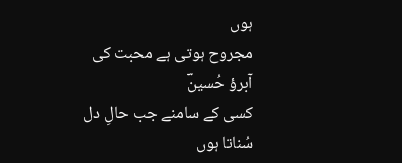ہوں
مجروح ہوتی ہے محبت کی آبرؤ حُسینؔ
کسی کے سامنے جب حالِ دل سُناتا ہوں